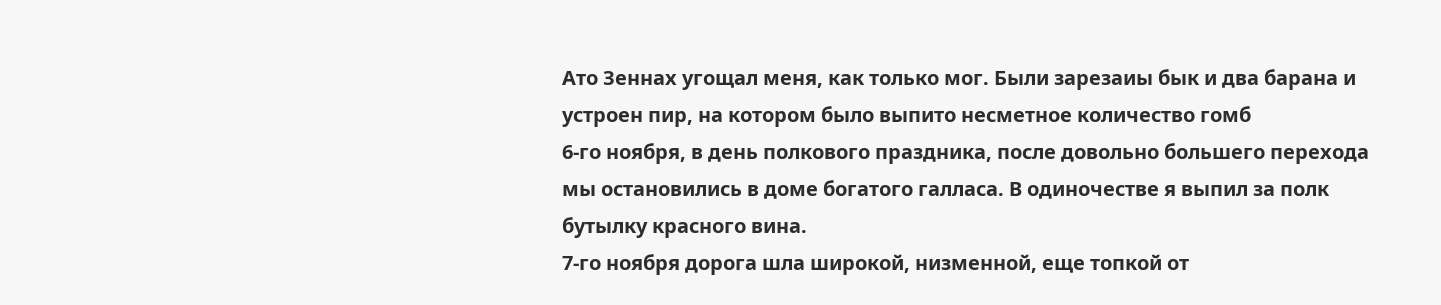Ато Зеннах угощал меня, как только мог. Были зарезаиы бык и два барана и устроен пир, на котором было выпито несметное количество гомб
6-го ноября, в день полкового праздника, после довольно большего перехода мы остановились в доме богатого галласа. В одиночестве я выпил за полк бутылку красного вина.
7-го ноября дорога шла широкой, низменной, еще топкой от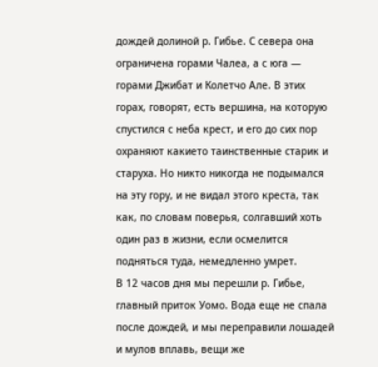дождей долиной р. Гибье. С севера она ограничена горами Чалеа, а с юга — горами Джибат и Колетчо Але. В этих горах, говорят, есть вершина, на которую спустился с неба крест, и его до сих пор охраняют какието таинственные старик и старуха. Но никто никогда не подымался на эту гору, и не видал этого креста, так как, по словам поверья, солгавший хоть один раз в жизни, если осмелится подняться туда, немедленно умрет.
В 12 часов дня мы перешли р. Гибье, главный приток Уомо. Вода еще не спала после дождей, и мы переправили лошадей и мулов вплавь, вещи же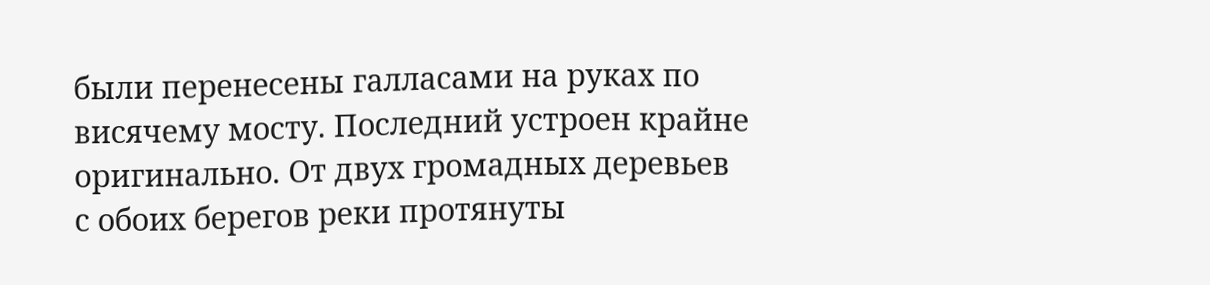были перенесены галласами на руках по висячему мосту. Последний устроен крайне оригинально. От двух громадных деревьев с обоих берегов реки протянуты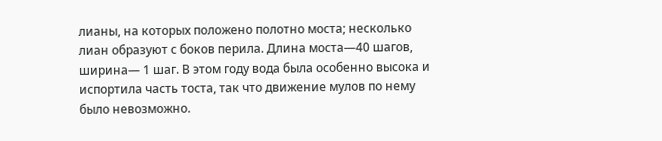лианы, на которых положено полотно моста; несколько лиан образуют с боков перила. Длина моста—40 шагов, ширина— 1 шаг. В этом году вода была особенно высока и испортила часть тоста, так что движение мулов по нему было невозможно.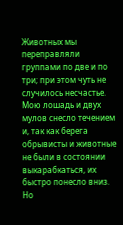Животных мы переправляли группами по две и по три; при этом чуть не случилось несчастье. Мою лошадь и двух мулов снесло течением и, так как берега обрывисты и животные не были в состоянии выкарабкаться, их быстро понесло вниз. Но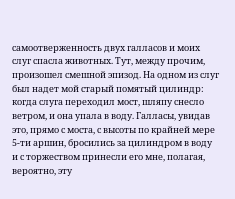самоотверженность двух галласов и моих слуг спасла животных. Тут, между прочим, произошел смешной эпизод. На одном из слуг был надет мой старый помятый цилиндр: когда слуга переходил мост, шляпу снесло ветром, и она упала в воду. Галласы, увидав это, прямо с моста, с высоты по крайней мере 5-ти аршин, бросились за цилиндром в воду и с торжеством принесли его мне, полагая, вероятно, эту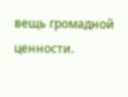вещь громадной ценности.